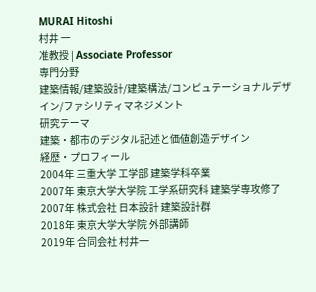MURAI Hitoshi
村井 一
准教授 | Associate Professor
専門分野
建築情報/建築設計/建築構法/コンピュテーショナルデザイン/ファシリティマネジメント
研究テーマ
建築・都市のデジタル記述と価値創造デザイン
経歴・プロフィール
2004年 三重大学 工学部 建築学科卒業
2007年 東京大学大学院 工学系研究科 建築学専攻修了
2007年 株式会社 日本設計 建築設計群
2018年 東京大学大学院 外部講師
2019年 合同会社 村井一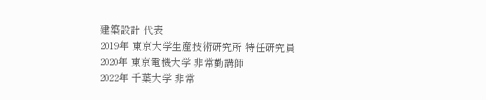建築設計 代表
2019年 東京大学生産技術研究所 特任研究員
2020年 東京電機大学 非常勤講師
2022年 千葉大学 非常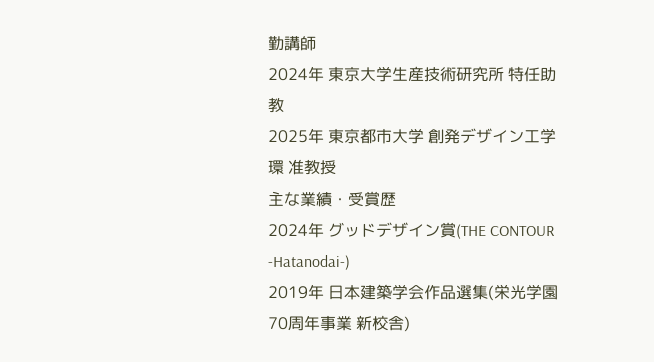勤講師
2024年 東京大学生産技術研究所 特任助教
2025年 東京都市大学 創発デザイン工学環 准教授
主な業績・受賞歴
2024年 グッドデザイン賞(THE CONTOUR -Hatanodai-)
2019年 日本建築学会作品選集(栄光学園70周年事業 新校舎)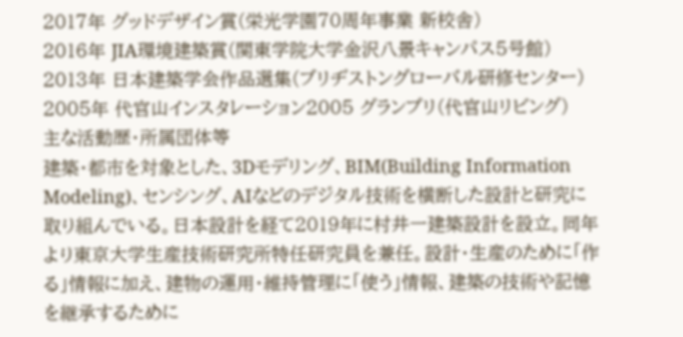2017年 グッドデザイン賞(栄光学園70周年事業 新校舎)
2016年 JIA環境建築賞(関東学院大学金沢八景キャンパス5号館)
2013年 日本建築学会作品選集(ブリヂストングローバル研修センター)
2005年 代官山インスタレーション2005 グランプリ(代官山リビング)
主な活動歴・所属団体等
建築・都市を対象とした、3Dモデリング、BIM(Building Information Modeling)、センシング、AIなどのデジタル技術を横断した設計と研究に取り組んでいる。日本設計を経て2019年に村井一建築設計を設立。同年より東京大学生産技術研究所特任研究員を兼任。設計・生産のために「作る」情報に加え、建物の運用・維持管理に「使う」情報、建築の技術や記憶を継承するために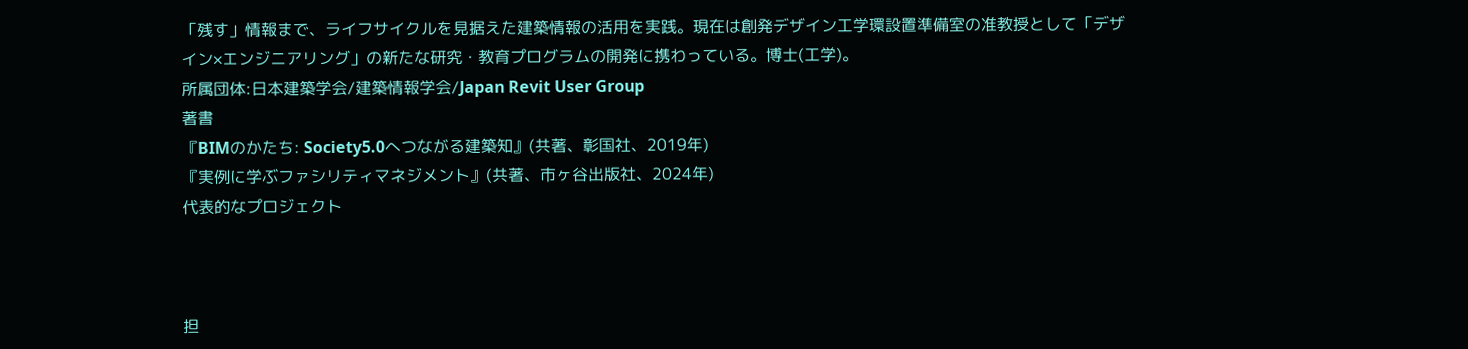「残す」情報まで、ライフサイクルを見据えた建築情報の活用を実践。現在は創発デザイン工学環設置準備室の准教授として「デザイン×エンジニアリング」の新たな研究・教育プログラムの開発に携わっている。博士(工学)。
所属団体:日本建築学会/建築情報学会/Japan Revit User Group
著書
『BIMのかたち: Society5.0へつながる建築知』(共著、彰国社、2019年)
『実例に学ぶファシリティマネジメント』(共著、市ヶ谷出版社、2024年)
代表的なプロジェクト



担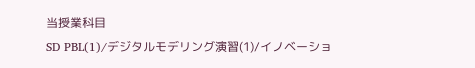当授業科目
SD PBL(1)/デジタルモデリング演習(1)/イノベーショ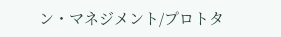ン・マネジメント/プロトタ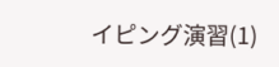イピング演習(1)